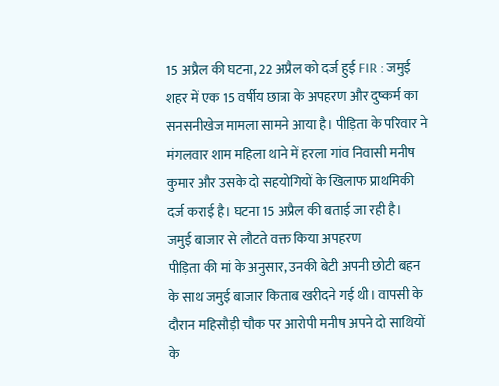15 अप्रैल की घटना, 22 अप्रैल को दर्ज हुई FIR : जमुई शहर में एक 15 वर्षीय छात्रा के अपहरण और दुष्कर्म का सनसनीखेज मामला सामने आया है। पीड़िता के परिवार ने मंगलवार शाम महिला थाने में हरला गांव निवासी मनीष कुमार और उसके दो सहयोगियों के खिलाफ प्राथमिकी दर्ज कराई है। घटना 15 अप्रैल की बताई जा रही है।
जमुई बाजार से लौटते वक्त किया अपहरण
पीड़िता की मां के अनुसार, उनकी बेटी अपनी छोटी बहन के साथ जमुई बाजार किताब खरीदने गई थी। वापसी के दौरान महिसौड़ी चौक पर आरोपी मनीष अपने दो साथियों के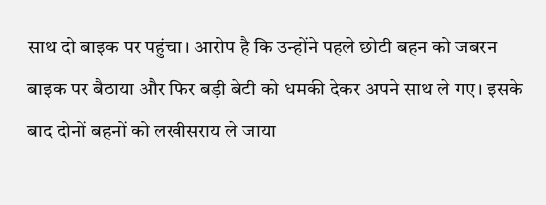साथ दो बाइक पर पहुंचा। आरोप है कि उन्होंने पहले छोटी बहन को जबरन बाइक पर बैठाया और फिर बड़ी बेटी को धमकी देकर अपने साथ ले गए। इसके बाद दोनों बहनों को लखीसराय ले जाया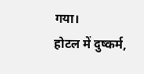गया।
होटल में दुष्कर्म,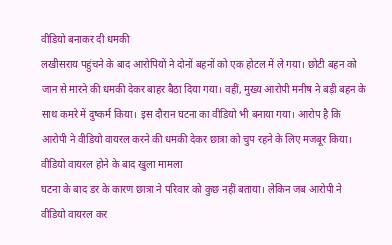वीडियो बनाकर दी धमकी
लखीसराय पहुंचने के बाद आरोपियों ने दोनों बहनों को एक होटल में ले गया। छोटी बहन को जान से मारने की धमकी देकर बाहर बैठा दिया गया। वहीं, मुख्य आरोपी मनीष ने बड़ी बहन के साथ कमरे में दुष्कर्म किया। इस दौरान घटना का वीडियो भी बनाया गया। आरोप है कि आरोपी ने वीडियो वायरल करने की धमकी देकर छात्रा को चुप रहने के लिए मजबूर किया।
वीडियो वायरल होने के बाद खुला मामला
घटना के बाद डर के कारण छात्रा ने परिवार को कुछ नहीं बताया। लेकिन जब आरोपी ने वीडियो वायरल कर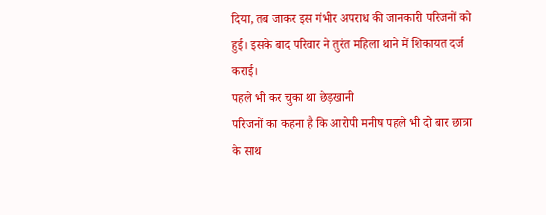दिया, तब जाकर इस गंभीर अपराध की जानकारी परिजनों को हुई। इसके बाद परिवार ने तुरंत महिला थाने में शिकायत दर्ज कराई।
पहले भी कर चुका था छेड़खानी
परिजनों का कहना है कि आरोपी मनीष पहले भी दो बार छात्रा के साथ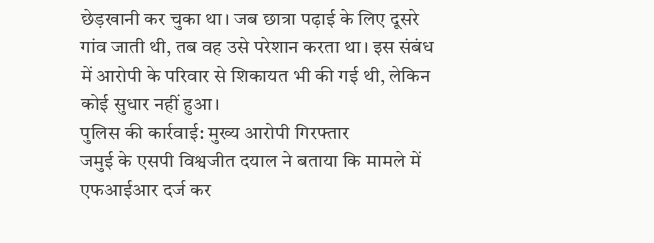छेड़खानी कर चुका था। जब छात्रा पढ़ाई के लिए दूसरे गांव जाती थी, तब वह उसे परेशान करता था। इस संबंध में आरोपी के परिवार से शिकायत भी की गई थी, लेकिन कोई सुधार नहीं हुआ।
पुलिस की कार्रवाई: मुख्य आरोपी गिरफ्तार
जमुई के एसपी विश्वजीत दयाल ने बताया कि मामले में एफआईआर दर्ज कर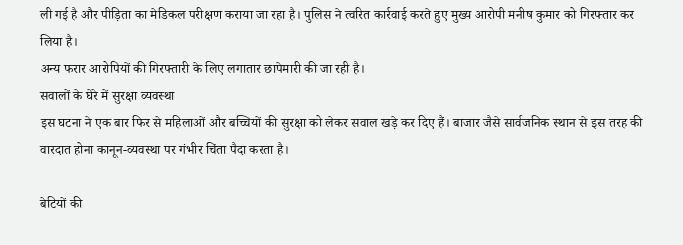ली गई है और पीड़िता का मेडिकल परीक्षण कराया जा रहा है। पुलिस ने त्वरित कार्रवाई करते हुए मुख्य आरोपी मनीष कुमार को गिरफ्तार कर लिया है।
अन्य फरार आरोपियों की गिरफ्तारी के लिए लगातार छापेमारी की जा रही है।
सवालों के घेरे में सुरक्षा व्यवस्था
इस घटना ने एक बार फिर से महिलाओं और बच्चियों की सुरक्षा को लेकर सवाल खड़े कर दिए हैं। बाजार जैसे सार्वजनिक स्थान से इस तरह की वारदात होना कानून-व्यवस्था पर गंभीर चिंता पैदा करता है।

बेटियों की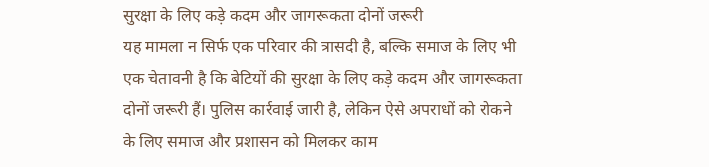सुरक्षा के लिए कड़े कदम और जागरूकता दोनों जरूरी
यह मामला न सिर्फ एक परिवार की त्रासदी है, बल्कि समाज के लिए भी एक चेतावनी है कि बेटियों की सुरक्षा के लिए कड़े कदम और जागरूकता दोनों जरूरी हैं। पुलिस कार्रवाई जारी है, लेकिन ऐसे अपराधों को रोकने के लिए समाज और प्रशासन को मिलकर काम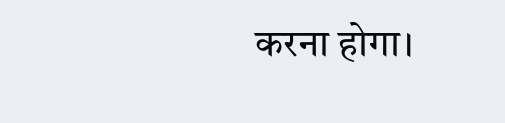करना होगा।